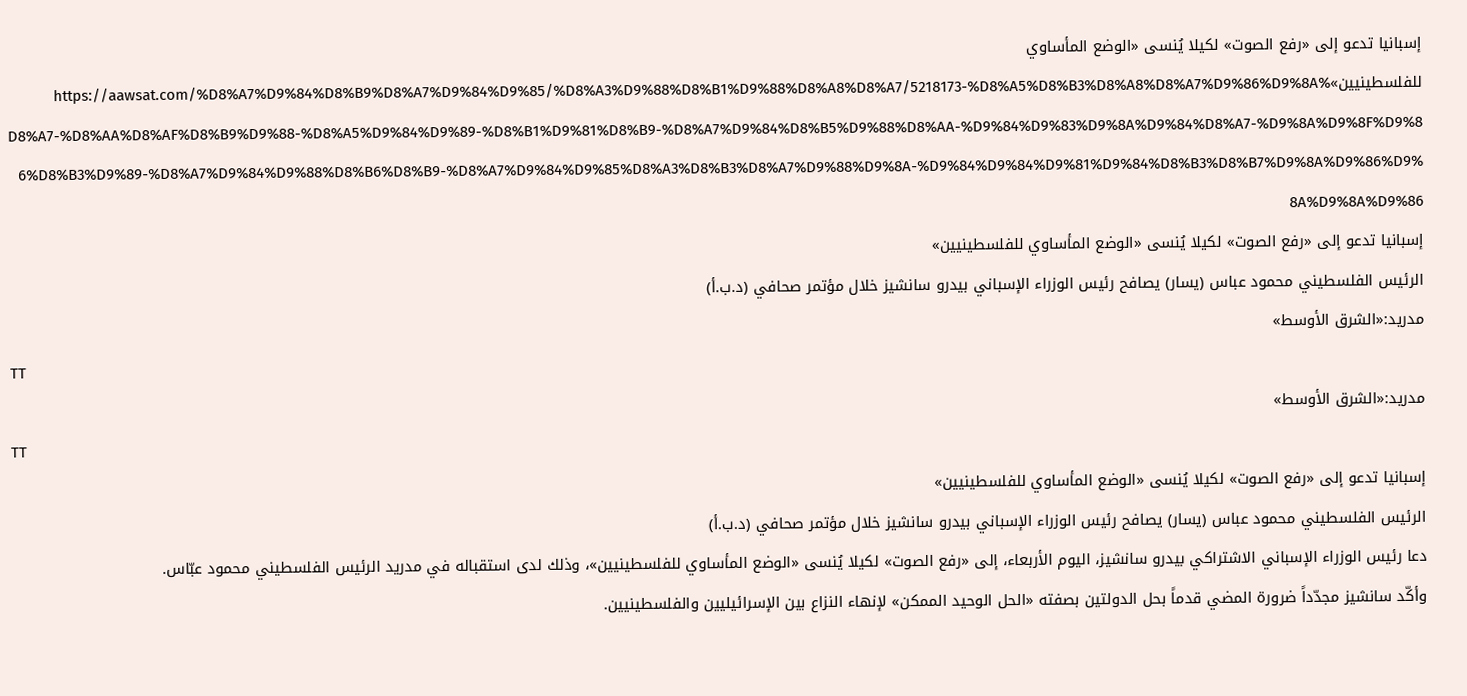إسبانيا تدعو إلى «رفع الصوت» لكيلا يُنسى «الوضع المأساوي للفلسطينيين»https://aawsat.com/%D8%A7%D9%84%D8%B9%D8%A7%D9%84%D9%85/%D8%A3%D9%88%D8%B1%D9%88%D8%A8%D8%A7/5218173-%D8%A5%D8%B3%D8%A8%D8%A7%D9%86%D9%8A%D8%A7-%D8%AA%D8%AF%D8%B9%D9%88-%D8%A5%D9%84%D9%89-%D8%B1%D9%81%D8%B9-%D8%A7%D9%84%D8%B5%D9%88%D8%AA-%D9%84%D9%83%D9%8A%D9%84%D8%A7-%D9%8A%D9%8F%D9%86%D8%B3%D9%89-%D8%A7%D9%84%D9%88%D8%B6%D8%B9-%D8%A7%D9%84%D9%85%D8%A3%D8%B3%D8%A7%D9%88%D9%8A-%D9%84%D9%84%D9%81%D9%84%D8%B3%D8%B7%D9%8A%D9%86%D9%8A%D9%8A%D9%86
إسبانيا تدعو إلى «رفع الصوت» لكيلا يُنسى «الوضع المأساوي للفلسطينيين»
الرئيس الفلسطيني محمود عباس (يسار) يصافح رئيس الوزراء الإسباني بيدرو سانشيز خلال مؤتمر صحافي (د.ب.أ)
مدريد:«الشرق الأوسط»
TT
مدريد:«الشرق الأوسط»
TT
إسبانيا تدعو إلى «رفع الصوت» لكيلا يُنسى «الوضع المأساوي للفلسطينيين»
الرئيس الفلسطيني محمود عباس (يسار) يصافح رئيس الوزراء الإسباني بيدرو سانشيز خلال مؤتمر صحافي (د.ب.أ)
دعا رئيس الوزراء الإسباني الاشتراكي بيدرو سانشيز، اليوم الأربعاء، إلى «رفع الصوت» لكيلا يُنسى «الوضع المأساوي للفلسطينيين»، وذلك لدى استقباله في مدريد الرئيس الفلسطيني محمود عبّاس.
وأكّد سانشيز مجدّداً ضرورة المضي قدماً بحل الدولتين بصفته «الحل الوحيد الممكن» لإنهاء النزاع بين الإسرائيليين والفلسطينيين.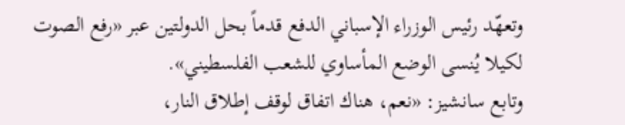وتعهّد رئيس الوزراء الإسباني الدفع قدماً بحل الدولتين عبر «رفع الصوت لكيلا يُنسى الوضع المأساوي للشعب الفلسطيني».
وتابع سانشيز: «نعم، هناك اتفاق لوقف إطلاق النار،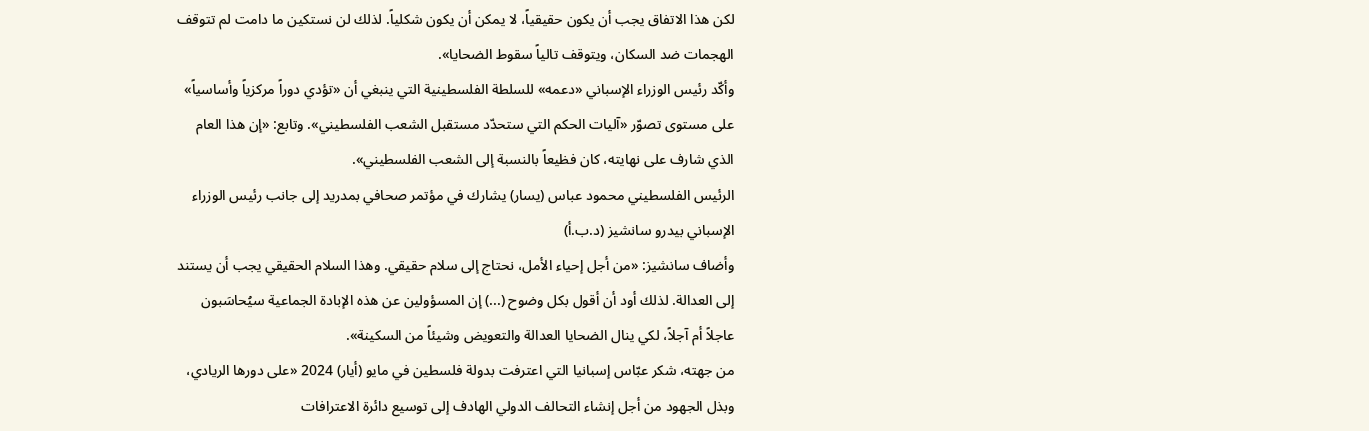لكن هذا الاتفاق يجب أن يكون حقيقياً، لا يمكن أن يكون شكلياً. لذلك لن نستكين ما دامت لم تتوقف الهجمات ضد السكان، ويتوقف تالياً سقوط الضحايا».
وأكّد رئيس الوزراء الإسباني «دعمه» للسلطة الفلسطينية التي ينبغي أن «تؤدي دوراً مركزياً وأساسياً» على مستوى تصوّر «آليات الحكم التي ستحدّد مستقبل الشعب الفلسطيني». وتابع: «إن هذا العام الذي شارف على نهايته، كان فظيعاً بالنسبة إلى الشعب الفلسطيني».
الرئيس الفلسطيني محمود عباس (يسار) يشارك في مؤتمر صحافي بمدريد إلى جانب رئيس الوزراء الإسباني بيدرو سانشيز (د.ب.أ)
وأضاف سانشيز: «من أجل إحياء الأمل، نحتاج إلى سلام حقيقي. وهذا السلام الحقيقي يجب أن يستند إلى العدالة. لذلك أود أن أقول بكل وضوح (...) إن المسؤولين عن هذه الإبادة الجماعية سيُحاسَبون عاجلاً أم آجلاً، لكي ينال الضحايا العدالة والتعويض وشيئاً من السكينة».
من جهته، شكر عبّاس إسبانيا التي اعترفت بدولة فلسطين في مايو (أيار) 2024 «على دورها الريادي، وبذل الجهود من أجل إنشاء التحالف الدولي الهادف إلى توسيع دائرة الاعترافات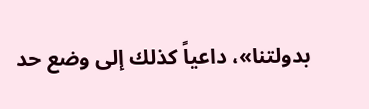بدولتنا»، داعياً كذلك إلى وضع حد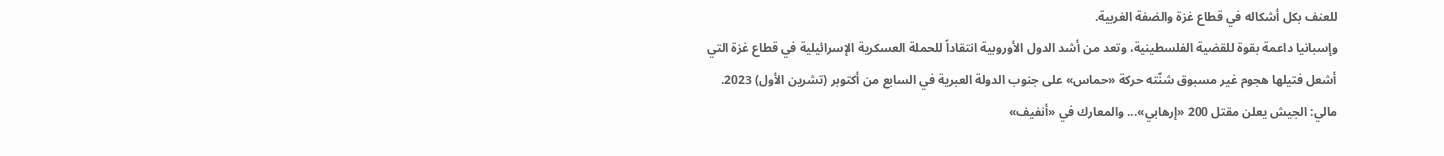للعنف بكل أشكاله في قطاع غزة والضفة الغربية.
وإسبانيا داعمة بقوة للقضية الفلسطينية، وتعد من أشد الدول الأوروبية انتقاداً للحملة العسكرية الإسرائيلية في قطاع غزة التي أشعل فتيلها هجوم غير مسبوق شنّته حركة «حماس» على جنوب الدولة العبرية في السابع من أكتوبر (تشرين الأول) 2023.
مالي: الجيش يعلن مقتل 200 «إرهابي»... والمعارك في «أنفيف»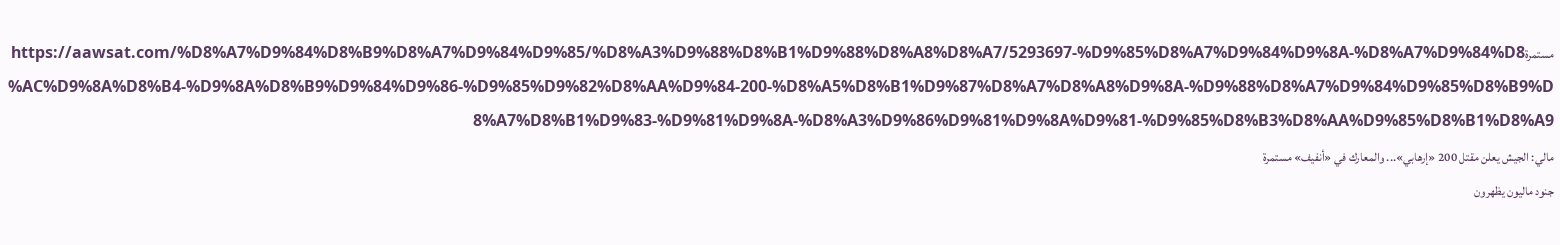مستمرةhttps://aawsat.com/%D8%A7%D9%84%D8%B9%D8%A7%D9%84%D9%85/%D8%A3%D9%88%D8%B1%D9%88%D8%A8%D8%A7/5293697-%D9%85%D8%A7%D9%84%D9%8A-%D8%A7%D9%84%D8%AC%D9%8A%D8%B4-%D9%8A%D8%B9%D9%84%D9%86-%D9%85%D9%82%D8%AA%D9%84-200-%D8%A5%D8%B1%D9%87%D8%A7%D8%A8%D9%8A-%D9%88%D8%A7%D9%84%D9%85%D8%B9%D8%A7%D8%B1%D9%83-%D9%81%D9%8A-%D8%A3%D9%86%D9%81%D9%8A%D9%81-%D9%85%D8%B3%D8%AA%D9%85%D8%B1%D8%A9
مالي: الجيش يعلن مقتل 200 «إرهابي»... والمعارك في «أنفيف» مستمرة
جنود ماليون يظهرون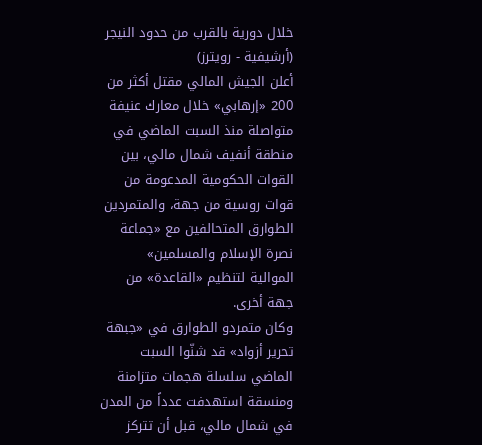خلال دورية بالقرب من حدود النيجر (أرشيفية - رويترز)
أعلن الجيش المالي مقتل أكثر من 200 «إرهابي» خلال معارك عنيفة متواصلة منذ السبت الماضي في منطقة أنفيف شمال مالي، بين القوات الحكومية المدعومة من قوات روسية من جهة، والمتمردين الطوارق المتحالفين مع «جماعة نصرة الإسلام والمسلمين» الموالية لتنظيم «القاعدة» من جهة أخرى.
وكان متمردو الطوارق في «جبهة تحرير أزواد» قد شنّوا السبت الماضي سلسلة هجمات متزامنة ومنسقة استهدفت عدداً من المدن في شمال مالي، قبل أن تتركز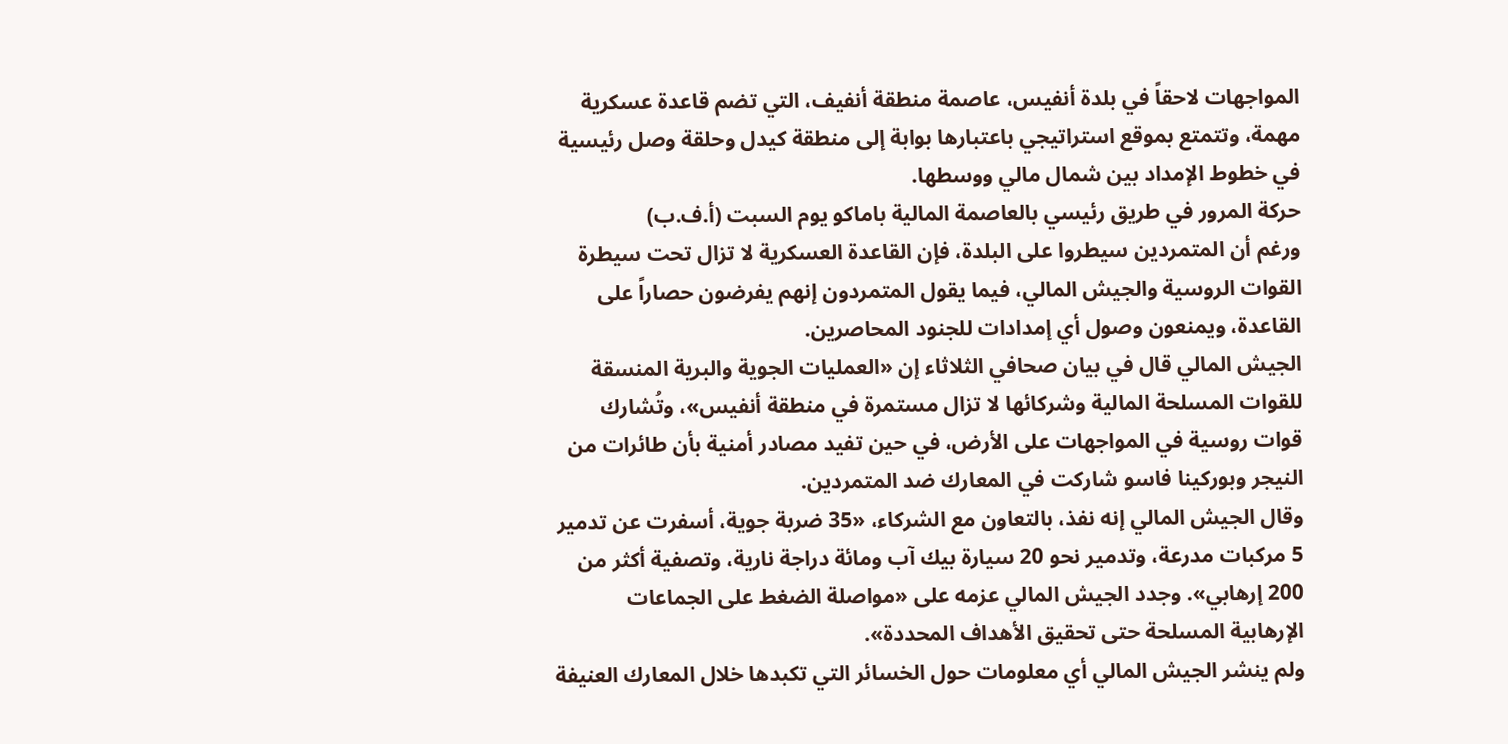المواجهات لاحقاً في بلدة أنفيس، عاصمة منطقة أنفيف، التي تضم قاعدة عسكرية مهمة، وتتمتع بموقع استراتيجي باعتبارها بوابة إلى منطقة كيدل وحلقة وصل رئيسية في خطوط الإمداد بين شمال مالي ووسطها.
حركة المرور في طريق رئيسي بالعاصمة المالية باماكو يوم السبت (أ.ف.ب)
ورغم أن المتمردين سيطروا على البلدة، فإن القاعدة العسكرية لا تزال تحت سيطرة القوات الروسية والجيش المالي، فيما يقول المتمردون إنهم يفرضون حصاراً على القاعدة، ويمنعون وصول أي إمدادات للجنود المحاصرين.
الجيش المالي قال في بيان صحافي الثلاثاء إن «العمليات الجوية والبرية المنسقة للقوات المسلحة المالية وشركائها لا تزال مستمرة في منطقة أنفيس»، وتُشارك قوات روسية في المواجهات على الأرض، في حين تفيد مصادر أمنية بأن طائرات من النيجر وبوركينا فاسو شاركت في المعارك ضد المتمردين.
وقال الجيش المالي إنه نفذ، بالتعاون مع الشركاء، «35 ضربة جوية، أسفرت عن تدمير 5 مركبات مدرعة، وتدمير نحو 20 سيارة بيك آب ومائة دراجة نارية، وتصفية أكثر من 200 إرهابي». وجدد الجيش المالي عزمه على «مواصلة الضغط على الجماعات الإرهابية المسلحة حتى تحقيق الأهداف المحددة».
ولم ينشر الجيش المالي أي معلومات حول الخسائر التي تكبدها خلال المعارك العنيفة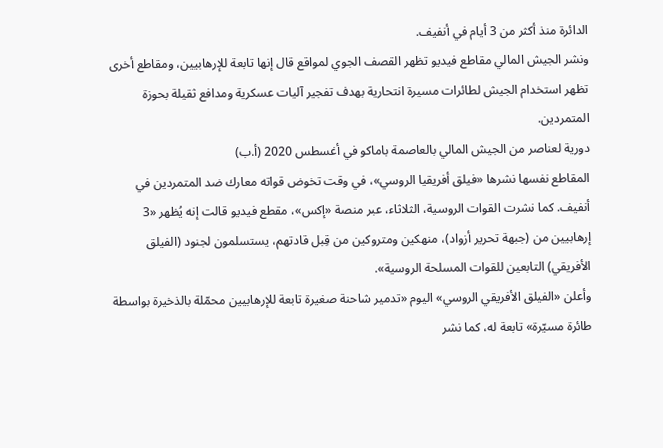الدائرة منذ أكثر من 3 أيام في أنفيف.
ونشر الجيش المالي مقاطع فيديو تظهر القصف الجوي لمواقع قال إنها تابعة للإرهابيين، ومقاطع أخرى تظهر استخدام الجيش لطائرات مسيرة انتحارية بهدف تفجير آليات عسكرية ومدافع ثقيلة بحوزة المتمردين.
دورية لعناصر من الجيش المالي بالعاصمة باماكو في أغسطس 2020 (أ.ب)
المقاطع نفسها نشرها «فيلق أفريقيا الروسي»، في وقت تخوض قواته معارك ضد المتمردين في أنفيف. كما نشرت القوات الروسية، الثلاثاء، عبر منصة «إكس»، مقطع فيديو قالت إنه يُظهر «3 إرهابيين من (جبهة تحرير أزواد)، منهكين ومتروكين من قِبل قادتهم، يستسلمون لجنود (الفيلق الأفريقي) التابعين للقوات المسلحة الروسية».
وأعلن «الفيلق الأفريقي الروسي» اليوم «تدمير شاحنة صغيرة تابعة للإرهابيين محمّلة بالذخيرة بواسطة طائرة مسيّرة» تابعة له، كما نشر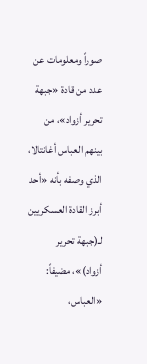صوراً ومعلومات عن عدد من قادة «جبهة تحرير أزواد»، من بينهم العباس أغانتالا، الذي وصفه بأنه «أحد أبرز القادة العسكريين لـ(جبهة تحرير أزواد)»، مضيفاً: «العباس،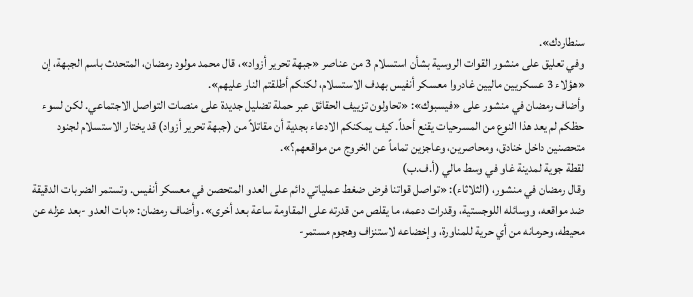سنطاردك».
وفي تعليق على منشور القوات الروسية بشأن استسلام 3 من عناصر «جبهة تحرير أزواد»، قال محمد مولود رمضان، المتحدث باسم الجبهة، إن «هؤلاء 3 عسكريين ماليين غادروا معسكر أنفيس بهدف الاستسلام، لكنكم أطلقتم النار عليهم».
وأضاف رمضان في منشور على «فيسبوك»: «تحاولون تزييف الحقائق عبر حملة تضليل جديدة على منصات التواصل الاجتماعي. لكن لسوء حظكم لم يعد هذا النوع من المسرحيات يقنع أحداً. كيف يمكنكم الادعاء بجدية أن مقاتلاً من (جبهة تحرير أزواد) قد يختار الاستسلام لجنود متحصنين داخل خنادق، ومحاصرين، وعاجزين تماماً عن الخروج من مواقعهم؟».
لقطة جوية لمدينة غاو في وسط مالي (أ.ف.ب)
وقال رمضان في منشور، (الثلاثاء): «تواصل قواتنا فرض ضغط عملياتي دائم على العدو المتحصن في معسكر أنفيس. وتستمر الضربات الدقيقة ضد مواقعه، ووسائله اللوجستية، وقدرات دعمه، ما يقلص من قدرته على المقاومة ساعة بعد أخرى». وأضاف رمضان: «بات العدو -بعد عزله عن محيطه، وحرمانه من أي حرية للمناورة، وإخضاعه لاستنزاف وهجوم مستمر-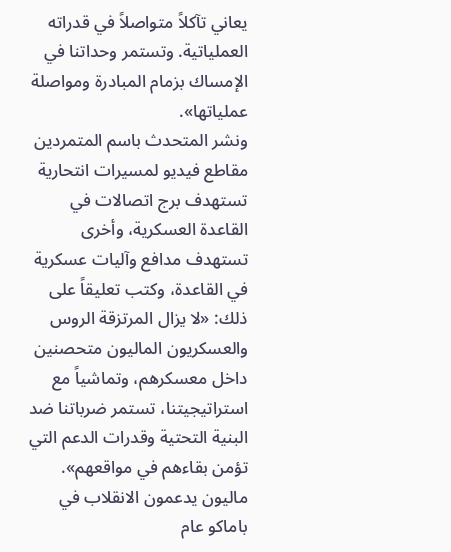يعاني تآكلاً متواصلاً في قدراته العملياتية. وتستمر وحداتنا في الإمساك بزمام المبادرة ومواصلة عملياتها».
ونشر المتحدث باسم المتمردين مقاطع فيديو لمسيرات انتحارية تستهدف برج اتصالات في القاعدة العسكرية، وأخرى تستهدف مدافع وآليات عسكرية في القاعدة، وكتب تعليقاً على ذلك: «لا يزال المرتزقة الروس والعسكريون الماليون متحصنين داخل معسكرهم، وتماشياً مع استراتيجيتنا، تستمر ضرباتنا ضد البنية التحتية وقدرات الدعم التي تؤمن بقاءهم في مواقعهم».
ماليون يدعمون الانقلاب في باماكو عام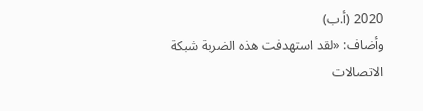2020 (أ.ب)
وأضاف: «لقد استهدفت هذه الضربة شبكة الاتصالات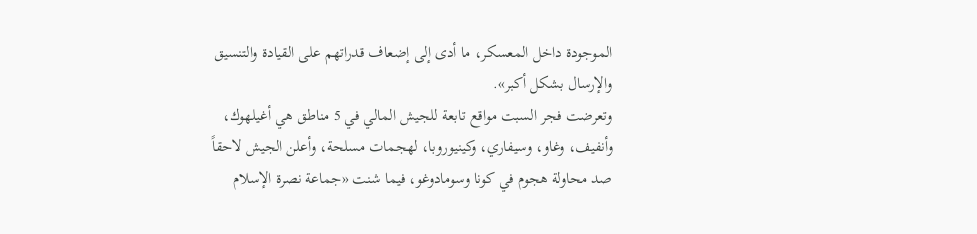الموجودة داخل المعسكر، ما أدى إلى إضعاف قدراتهم على القيادة والتنسيق والإرسال بشكل أكبر».
وتعرضت فجر السبت مواقع تابعة للجيش المالي في 5 مناطق هي أغيلهوك، وأنفيف، وغاو، وسيفاري، وكينيوروبا، لهجمات مسلحة، وأعلن الجيش لاحقاً صد محاولة هجوم في كونا وسومادوغو، فيما شنت «جماعة نصرة الإسلام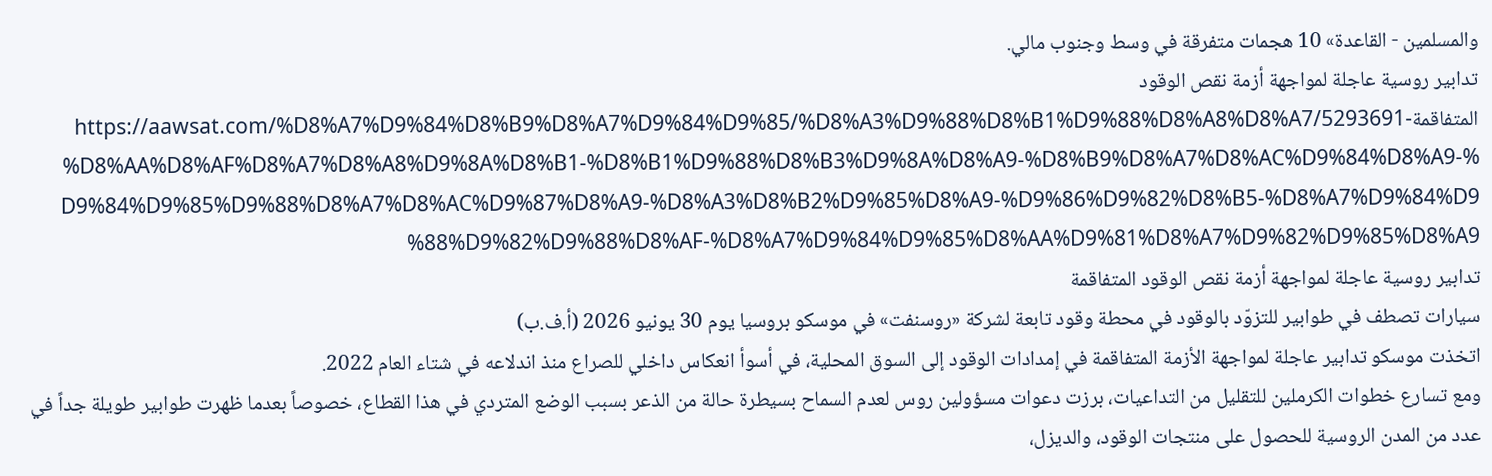والمسلمين - القاعدة» 10 هجمات متفرقة في وسط وجنوب مالي.
تدابير روسية عاجلة لمواجهة أزمة نقص الوقود المتفاقمةhttps://aawsat.com/%D8%A7%D9%84%D8%B9%D8%A7%D9%84%D9%85/%D8%A3%D9%88%D8%B1%D9%88%D8%A8%D8%A7/5293691-%D8%AA%D8%AF%D8%A7%D8%A8%D9%8A%D8%B1-%D8%B1%D9%88%D8%B3%D9%8A%D8%A9-%D8%B9%D8%A7%D8%AC%D9%84%D8%A9-%D9%84%D9%85%D9%88%D8%A7%D8%AC%D9%87%D8%A9-%D8%A3%D8%B2%D9%85%D8%A9-%D9%86%D9%82%D8%B5-%D8%A7%D9%84%D9%88%D9%82%D9%88%D8%AF-%D8%A7%D9%84%D9%85%D8%AA%D9%81%D8%A7%D9%82%D9%85%D8%A9
تدابير روسية عاجلة لمواجهة أزمة نقص الوقود المتفاقمة
سيارات تصطف في طوابير للتزوّد بالوقود في محطة وقود تابعة لشركة «روسنفت» في موسكو بروسيا يوم 30 يونيو 2026 (أ.ف.ب)
اتخذت موسكو تدابير عاجلة لمواجهة الأزمة المتفاقمة في إمدادات الوقود إلى السوق المحلية، في أسوأ انعكاس داخلي للصراع منذ اندلاعه في شتاء العام 2022.
ومع تسارع خطوات الكرملين للتقليل من التداعيات، برزت دعوات مسؤولين روس لعدم السماح بسيطرة حالة من الذعر بسبب الوضع المتردي في هذا القطاع، خصوصاً بعدما ظهرت طوابير طويلة جداً في عدد من المدن الروسية للحصول على منتجات الوقود، والديزل،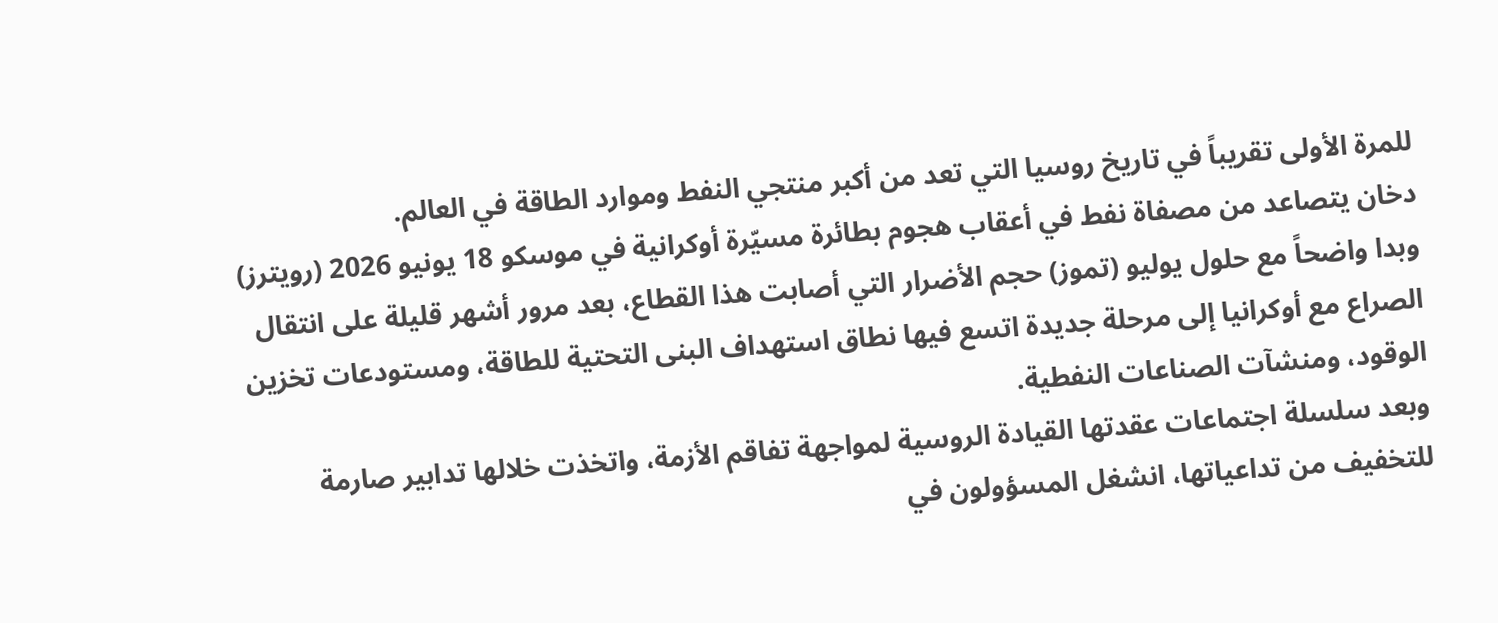للمرة الأولى تقريباً في تاريخ روسيا التي تعد من أكبر منتجي النفط وموارد الطاقة في العالم.
دخان يتصاعد من مصفاة نفط في أعقاب هجوم بطائرة مسيّرة أوكرانية في موسكو 18 يونيو 2026 (رويترز)
وبدا واضحاً مع حلول يوليو (تموز) حجم الأضرار التي أصابت هذا القطاع، بعد مرور أشهر قليلة على انتقال الصراع مع أوكرانيا إلى مرحلة جديدة اتسع فيها نطاق استهداف البنى التحتية للطاقة، ومستودعات تخزين الوقود، ومنشآت الصناعات النفطية.
وبعد سلسلة اجتماعات عقدتها القيادة الروسية لمواجهة تفاقم الأزمة، واتخذت خلالها تدابير صارمة للتخفيف من تداعياتها، انشغل المسؤولون في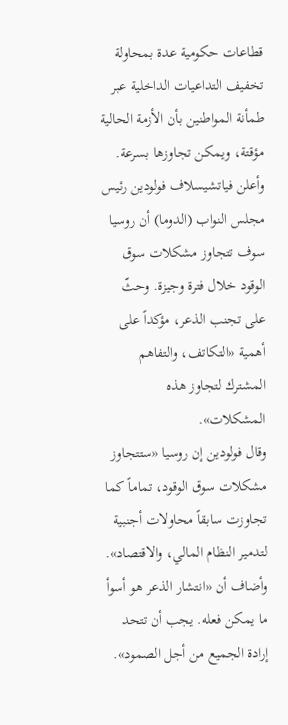قطاعات حكومية عدة بمحاولة تخفيف التداعيات الداخلية عبر طمأنة المواطنين بأن الأزمة الحالية مؤقتة، ويمكن تجاوزها بسرعة. وأعلن فياتشيسلاف فولودين رئيس مجلس النواب (الدوما) أن روسيا سوف تتجاوز مشكلات سوق الوقود خلال فترة وجيزة. وحثّ على تجنب الذعر، مؤكداً على أهمية «التكاتف، والتفاهم المشترك لتجاوز هذه المشكلات».
وقال فولودين إن روسيا «ستتجاوز مشكلات سوق الوقود، تماماً كما تجاوزت سابقاً محاولات أجنبية لتدمير النظام المالي، والاقتصاد».
وأضاف أن «انتشار الذعر هو أسوأ ما يمكن فعله. يجب أن تتحد إرادة الجميع من أجل الصمود».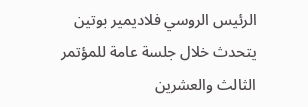الرئيس الروسي فلاديمير بوتين يتحدث خلال جلسة عامة للمؤتمر الثالث والعشرين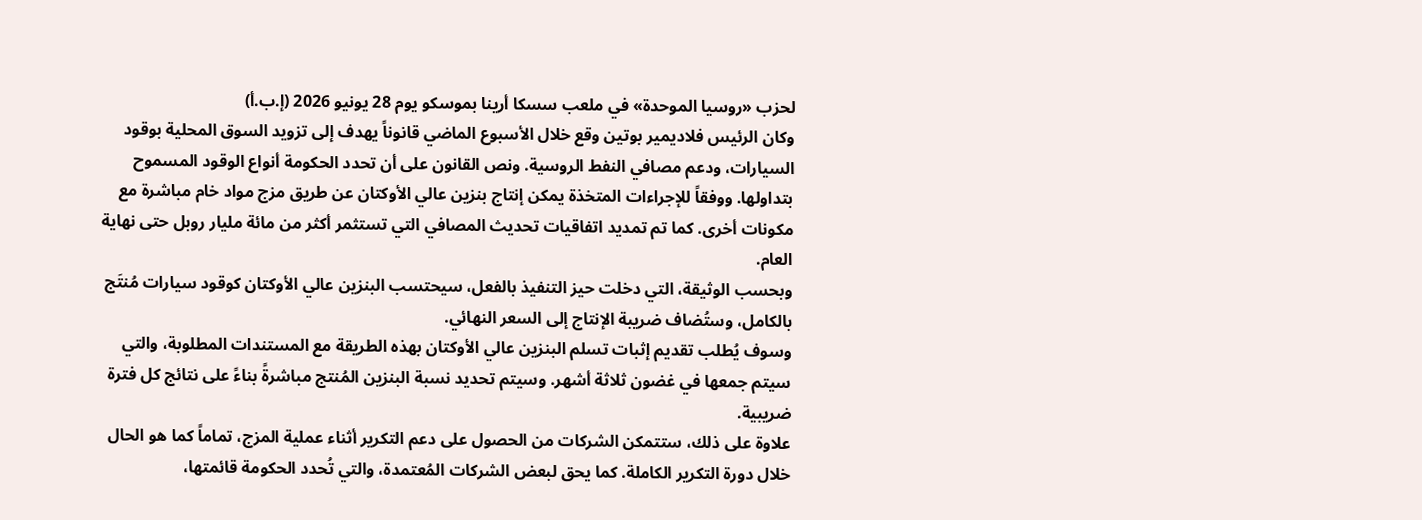لحزب «روسيا الموحدة» في ملعب سسكا أرينا بموسكو يوم 28 يونيو 2026 (إ.ب.أ)
وكان الرئيس فلاديمير بوتين وقع خلال الأسبوع الماضي قانوناً يهدف إلى تزويد السوق المحلية بوقود السيارات، ودعم مصافي النفط الروسية. ونص القانون على أن تحدد الحكومة أنواع الوقود المسموح بتداولها. ووفقاً للإجراءات المتخذة يمكن إنتاج بنزين عالي الأوكتان عن طريق مزج مواد خام مباشرة مع مكونات أخرى. كما تم تمديد اتفاقيات تحديث المصافي التي تستثمر أكثر من مائة مليار روبل حتى نهاية العام.
وبحسب الوثيقة، التي دخلت حيز التنفيذ بالفعل، سيحتسب البنزين عالي الأوكتان كوقود سيارات مُنتَج بالكامل، وستُضاف ضريبة الإنتاج إلى السعر النهائي.
وسوف يُطلب تقديم إثبات تسلم البنزين عالي الأوكتان بهذه الطريقة مع المستندات المطلوبة، والتي سيتم جمعها في غضون ثلاثة أشهر. وسيتم تحديد نسبة البنزين المُنتج مباشرةً بناءً على نتائج كل فترة ضريبية.
علاوة على ذلك، ستتمكن الشركات من الحصول على دعم التكرير أثناء عملية المزج، تماماً كما هو الحال خلال دورة التكرير الكاملة. كما يحق لبعض الشركات المُعتمدة، والتي تُحدد الحكومة قائمتها،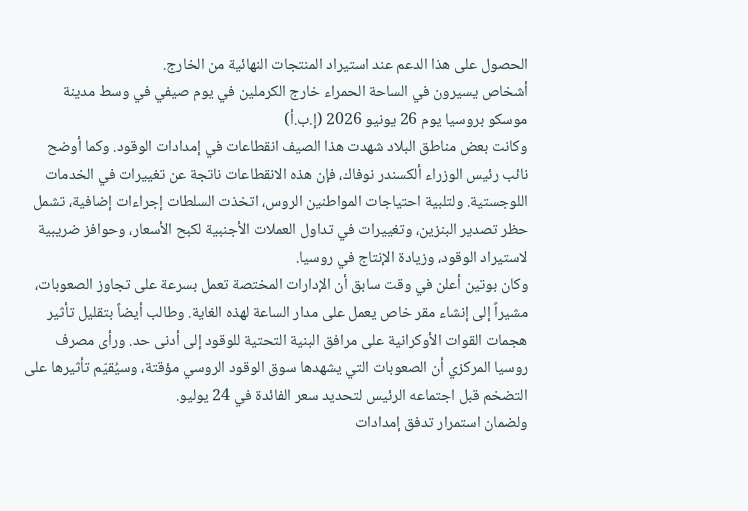الحصول على هذا الدعم عند استيراد المنتجات النهائية من الخارج.
أشخاص يسيرون في الساحة الحمراء خارج الكرملين في يوم صيفي في وسط مدينة موسكو بروسيا يوم 26 يونيو 2026 (إ.ب.أ)
وكانت بعض مناطق البلاد شهدت هذا الصيف انقطاعات في إمدادات الوقود. وكما أوضح نائب رئيس الوزراء ألكسندر نوفاك، فإن هذه الانقطاعات ناتجة عن تغييرات في الخدمات اللوجستية. ولتلبية احتياجات المواطنين الروس، اتخذت السلطات إجراءات إضافية، تشمل حظر تصدير البنزين، وتغييرات في تداول العملات الأجنبية لكبح الأسعار، وحوافز ضريبية لاستيراد الوقود، وزيادة الإنتاج في روسيا.
وكان بوتين أعلن في وقت سابق أن الإدارات المختصة تعمل بسرعة على تجاوز الصعوبات، مشيراً إلى إنشاء مقر خاص يعمل على مدار الساعة لهذه الغاية. وطالب أيضاً بتقليل تأثير هجمات القوات الأوكرانية على مرافق البنية التحتية للوقود إلى أدنى حد. ورأى مصرف روسيا المركزي أن الصعوبات التي يشهدها سوق الوقود الروسي مؤقتة، وسيُقيّم تأثيرها على التضخم قبل اجتماعه الرئيس لتحديد سعر الفائدة في 24 يوليو.
ولضمان استمرار تدفق إمدادات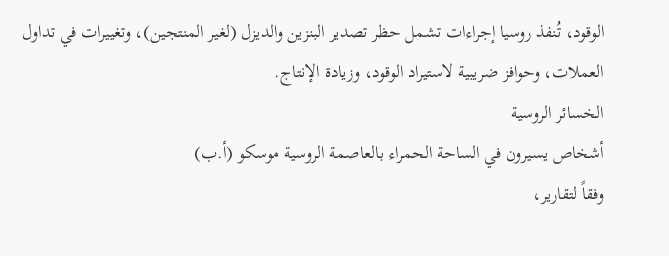الوقود، تُنفذ روسيا إجراءات تشمل حظر تصدير البنزين والديزل (لغير المنتجين)، وتغييرات في تداول العملات، وحوافز ضريبية لاستيراد الوقود، وزيادة الإنتاج.
الخسائر الروسية
أشخاص يسيرون في الساحة الحمراء بالعاصمة الروسية موسكو (أ.ب)
وفقاً لتقارير،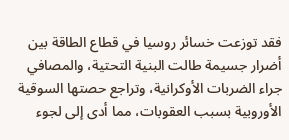فقد توزعت خسائر روسيا في قطاع الطاقة بين أضرار جسيمة طالت البنية التحتية، والمصافي جراء الضربات الأوكرانية، وتراجع حصتها السوقية الأوروبية بسبب العقوبات، مما أدى إلى لجوء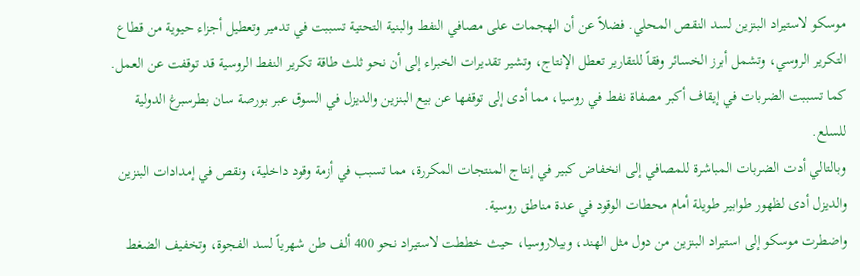موسكو لاستيراد البنزين لسد النقص المحلي. فضلاً عن أن الهجمات على مصافي النفط والبنية التحتية تسببت في تدمير وتعطيل أجزاء حيوية من قطاع التكرير الروسي، وتشمل أبرز الخسائر وفقاً للتقارير تعطل الإنتاج، وتشير تقديرات الخبراء إلى أن نحو ثلث طاقة تكرير النفط الروسية قد توقفت عن العمل. كما تسببت الضربات في إيقاف أكبر مصفاة نفط في روسيا، مما أدى إلى توقفها عن بيع البنزين والديزل في السوق عبر بورصة سان بطرسبرغ الدولية للسلع.
وبالتالي أدت الضربات المباشرة للمصافي إلى انخفاض كبير في إنتاج المنتجات المكررة، مما تسبب في أزمة وقود داخلية، ونقص في إمدادات البنزين والديزل أدى لظهور طوابير طويلة أمام محطات الوقود في عدة مناطق روسية.
واضطرت موسكو إلى استيراد البنزين من دول مثل الهند، وبيلاروسيا، حيث خططت لاستيراد نحو 400 ألف طن شهرياً لسد الفجوة، وتخفيف الضغط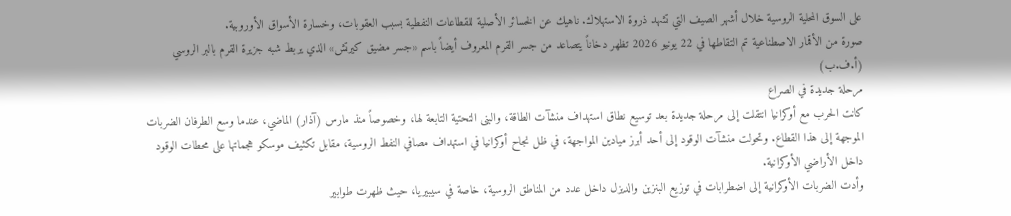على السوق المحلية الروسية خلال أشهر الصيف التي تشهد ذروة الاستهلاك. ناهيك عن الخسائر الأصلية للقطاعات النفطية بسبب العقوبات، وخسارة الأسواق الأوروبية.
صورة من الأقمار الاصطناعية تم التقاطها في 22 يونيو 2026 تظهر دخاناً يتصاعد من جسر القرم المعروف أيضاً باسم «جسر مضيق كيرتش» الذي يربط شبه جزيرة القرم بالبر الروسي (أ.ف.ب)
مرحلة جديدة في الصراع
كانت الحرب مع أوكرانيا انتقلت إلى مرحلة جديدة بعد توسيع نطاق استهداف منشآت الطاقة، والبنى التحتية التابعة لها، وخصوصاً منذ مارس (آذار) الماضي، عندما وسع الطرفان الضربات الموجهة إلى هذا القطاع. وتحولت منشآت الوقود إلى أحد أبرز ميادين المواجهة، في ظل نجاح أوكرانيا في استهداف مصافي النفط الروسية، مقابل تكثيف موسكو هجماتها على محطات الوقود داخل الأراضي الأوكرانية.
وأدت الضربات الأوكرانية إلى اضطرابات في توزيع البنزين والديزل داخل عدد من المناطق الروسية، خاصة في سيبيريا، حيث ظهرت طوابير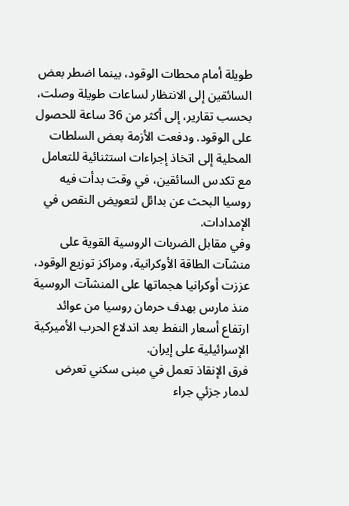طويلة أمام محطات الوقود، بينما اضطر بعض السائقين إلى الانتظار لساعات طويلة وصلت، بحسب تقارير، إلى أكثر من 36 ساعة للحصول على الوقود. ودفعت الأزمة بعض السلطات المحلية إلى اتخاذ إجراءات استثنائية للتعامل مع تكدس السائقين، في وقت بدأت فيه روسيا البحث عن بدائل لتعويض النقص في الإمدادات.
وفي مقابل الضربات الروسية القوية على منشآت الطاقة الأوكرانية، ومراكز توزيع الوقود، عززت أوكرانيا هجماتها على المنشآت الروسية منذ مارس بهدف حرمان روسيا من عوائد ارتفاع أسعار النفط بعد اندلاع الحرب الأميركية الإسرائيلية على إيران.
فرق الإنقاذ تعمل في مبنى سكني تعرض لدمار جزئي جراء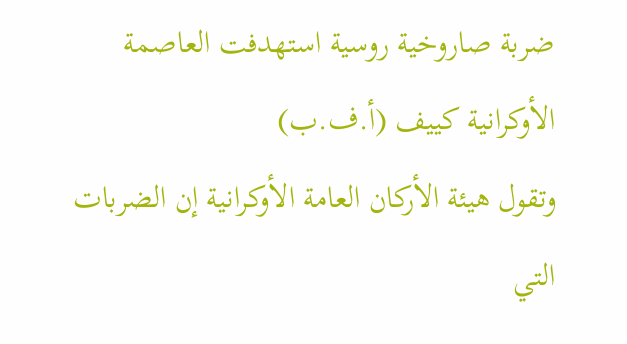ضربة صاروخية روسية استهدفت العاصمة الأوكرانية كييف (أ.ف.ب)
وتقول هيئة الأركان العامة الأوكرانية إن الضربات التي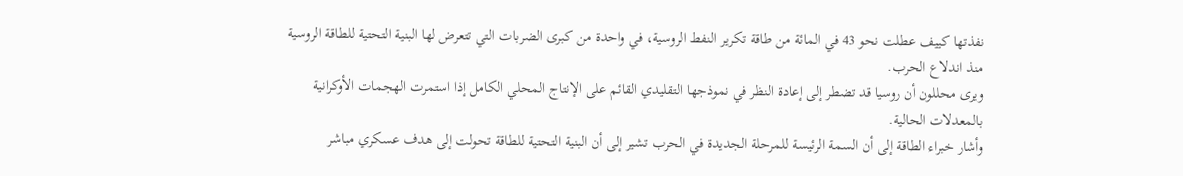نفذتها كييف عطلت نحو 43 في المائة من طاقة تكرير النفط الروسية، في واحدة من كبرى الضربات التي تتعرض لها البنية التحتية للطاقة الروسية منذ اندلاع الحرب.
ويرى محللون أن روسيا قد تضطر إلى إعادة النظر في نموذجها التقليدي القائم على الإنتاج المحلي الكامل إذا استمرت الهجمات الأوكرانية بالمعدلات الحالية.
وأشار خبراء الطاقة إلى أن السمة الرئيسة للمرحلة الجديدة في الحرب تشير إلى أن البنية التحتية للطاقة تحولت إلى هدف عسكري مباشر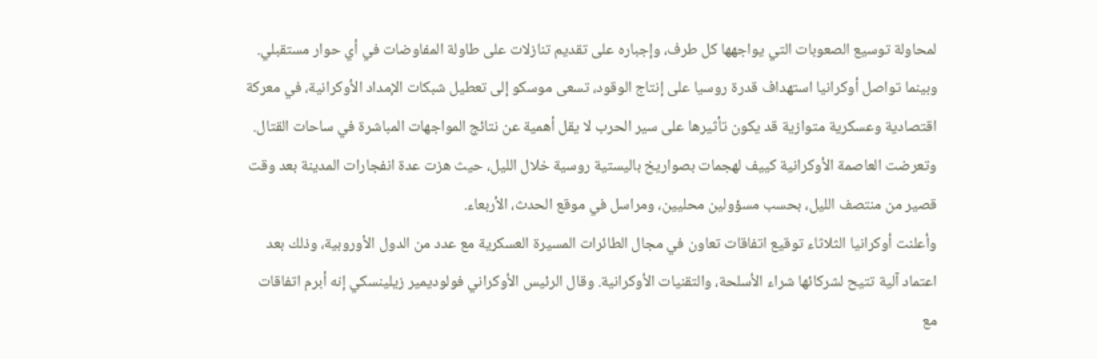لمحاولة توسيع الصعوبات التي يواجهها كل طرف، وإجباره على تقديم تنازلات على طاولة المفاوضات في أي حوار مستقبلي.
وبينما تواصل أوكرانيا استهداف قدرة روسيا على إنتاج الوقود، تسعى موسكو إلى تعطيل شبكات الإمداد الأوكرانية، في معركة اقتصادية وعسكرية متوازية قد يكون تأثيرها على سير الحرب لا يقل أهمية عن نتائج المواجهات المباشرة في ساحات القتال.
وتعرضت العاصمة الأوكرانية كييف لهجمات بصواريخ باليستية روسية خلال الليل، حيث هزت عدة انفجارات المدينة بعد وقت قصير من منتصف الليل، بحسب مسؤولين محليين، ومراسل في موقع الحدث، الأربعاء.
وأعلنت أوكرانيا الثلاثاء توقيع اتفاقات تعاون في مجال الطائرات المسيرة العسكرية مع عدد من الدول الأوروبية، وذلك بعد اعتماد آلية تتيح لشركائها شراء الأسلحة، والتقنيات الأوكرانية. وقال الرئيس الأوكراني فولوديمير زيلينسكي إنه أبرم اتفاقات مع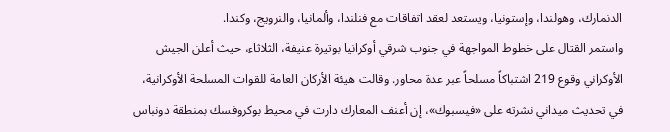الدنمارك، وهولندا، وإستونيا، ويستعد لعقد اتفاقات مع فنلندا، وألمانيا، والنرويج، وكندا.
واستمر القتال على خطوط المواجهة في جنوب شرقي أوكرانيا بوتيرة عنيفة، الثلاثاء، حيث أعلن الجيش الأوكراني وقوع 219 اشتباكاً مسلحاً عبر عدة محاور. وقالت هيئة الأركان العامة للقوات المسلحة الأوكرانية، في تحديث ميداني نشرته على «فيسبوك»، إن أعنف المعارك دارت في محيط بوكروفسك بمنطقة دونباس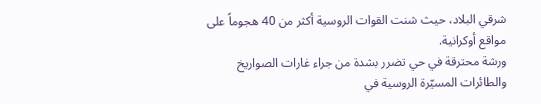شرقي البلاد، حيث شنت القوات الروسية أكثر من 40 هجوماً على مواقع أوكرانية.
ورشة محترقة في حي تضرر بشدة من جراء غارات الصواريخ والطائرات المسيّرة الروسية في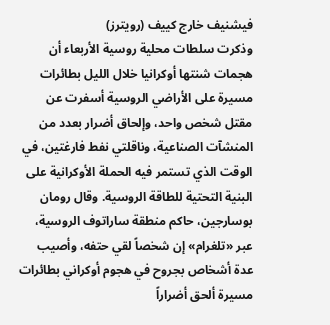فيشنيف خارج كييف (رويترز)
وذكرت سلطات محلية روسية الأربعاء أن هجمات شنتها أوكرانيا خلال الليل بطائرات مسيرة على الأراضي الروسية أسفرت عن مقتل شخص واحد، وإلحاق أضرار بعدد من المنشآت الصناعية، وناقلتي نفط فارغتين، في الوقت الذي تستمر فيه الحملة الأوكرانية على البنية التحتية للطاقة الروسية. وقال رومان بوسارجين، حاكم منطقة ساراتوف الروسية، عبر «تلغرام» إن شخصاً لقي حتفه، وأصيب عدة أشخاص بجروح في هجوم أوكراني بطائرات مسيرة ألحق أضراراً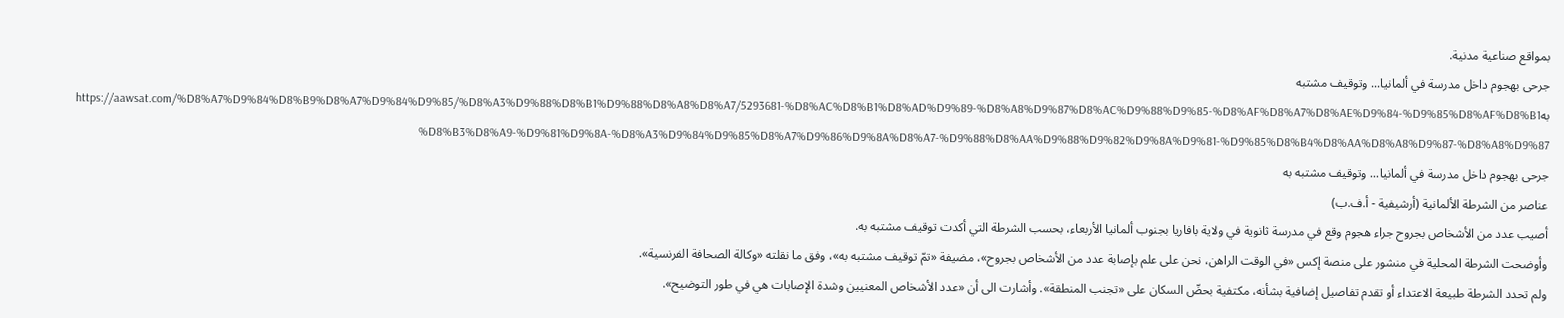بمواقع صناعية مدنية.
جرحى بهجوم داخل مدرسة في ألمانيا... وتوقيف مشتبه بهhttps://aawsat.com/%D8%A7%D9%84%D8%B9%D8%A7%D9%84%D9%85/%D8%A3%D9%88%D8%B1%D9%88%D8%A8%D8%A7/5293681-%D8%AC%D8%B1%D8%AD%D9%89-%D8%A8%D9%87%D8%AC%D9%88%D9%85-%D8%AF%D8%A7%D8%AE%D9%84-%D9%85%D8%AF%D8%B1%D8%B3%D8%A9-%D9%81%D9%8A-%D8%A3%D9%84%D9%85%D8%A7%D9%86%D9%8A%D8%A7-%D9%88%D8%AA%D9%88%D9%82%D9%8A%D9%81-%D9%85%D8%B4%D8%AA%D8%A8%D9%87-%D8%A8%D9%87
جرحى بهجوم داخل مدرسة في ألمانيا... وتوقيف مشتبه به
عناصر من الشرطة الألمانية (أرشيفية - أ.ف.ب)
أصيب عدد من الأشخاص بجروح جراء هجوم وقع في مدرسة ثانوية في ولاية بافاريا بجنوب ألمانيا الأربعاء، بحسب الشرطة التي أكدت توقيف مشتبه به.
وأوضحت الشرطة المحلية في منشور على منصة إكس «في الوقت الراهن، نحن على علم بإصابة عدد من الأشخاص بجروح»، مضيفة «تمّ توقيف مشتبه به»، وفق ما نقلته «وكالة الصحافة الفرنسية».
ولم تحدد الشرطة طبيعة الاعتداء أو تقدم تفاصيل إضافية بشأنه، مكتفية بحضّ السكان على «تجنب المنطقة». وأشارت الى أن «عدد الأشخاص المعنيين وشدة الإصابات هي في طور التوضيح».